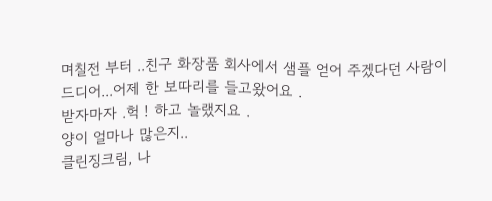며칠전 부터 ..친구 화장품 회사에서 샘플 얻어 주겠다던 사람이
드디어...어제 한 보따리를 들고왔어요 .
받자마자 .헉 ! 하고 놀랬지요 .
양이 얼마나 많은지..
클린징크림, 나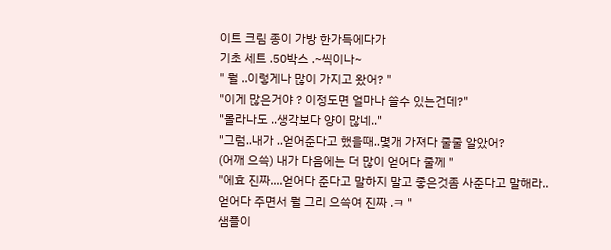이트 크림 종이 가방 한가득에다가
기초 세트 .50박스 .~씩이나~
" 뭘 ..이렇게나 많이 가지고 왔어? "
"이게 많은거야 ? 이정도면 얼마나 쓸수 있는건데?"
"몰라나도 ..생각보다 양이 많네.."
"그럼..내가 ..얻어준다고 했을때..몇개 가져다 줄줄 알았어?
(어깨 으쓱) 내가 다음에는 더 많이 얻어다 줄께 "
"에효 진짜....얻어다 준다고 말하지 말고 좋은것좀 사준다고 말해라..
얻어다 주면서 뭘 그리 으쓱여 진짜 .ㅋ "
샘플이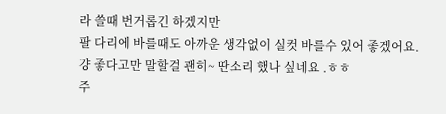라 쓸때 번거롭긴 하겠지만
팔 다리에 바를때도 아까운 생각없이 실컷 바를수 있어 좋겠어요.
걍 좋다고만 말할걸 괜히~ 딴소리 했나 싶네요 .ㅎㅎ
주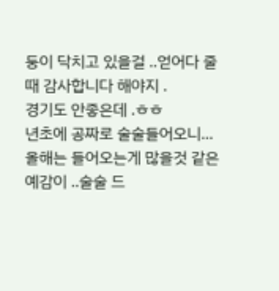둥이 닥치고 있을걸 ..얻어다 줄때 감사합니다 해야지 .
경기도 안좋은데 .ㅎㅎ
년초에 공짜로 술술들어오니...
올해는 들어오는게 많을것 같은 예감이 ..술술 드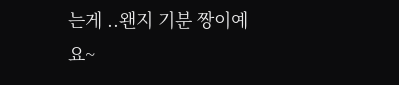는게 ..왠지 기분 짱이예요~